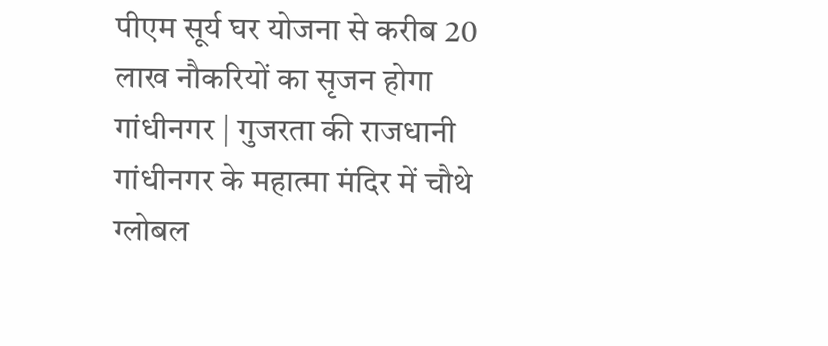पीएम सूर्य घर योजना से करीब 20 लाख नौकरियों का सृजन होगा
गांधीनगर | गुजरता की राजधानी गांधीनगर के महात्मा मंदिर में चौथे ग्लोबल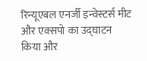रिन्यूएबल एनर्जी इन्वेस्टर्स मीट और एक्सपो का उद्घाटन किया और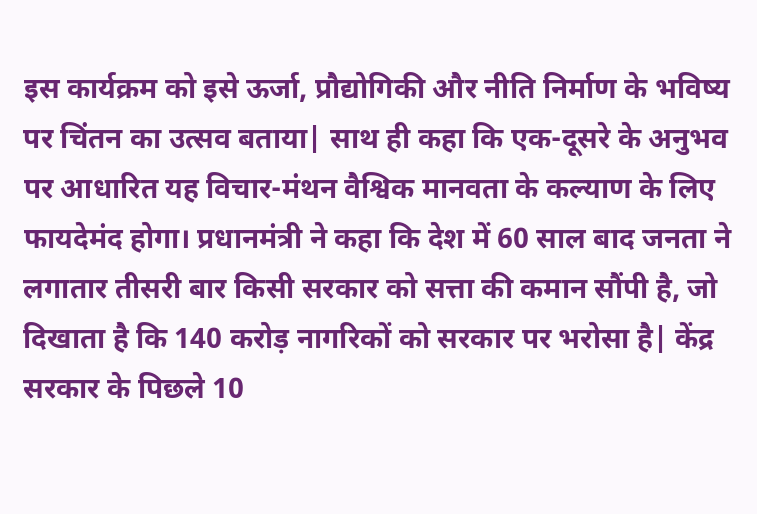इस कार्यक्रम को इसे ऊर्जा, प्रौद्योगिकी और नीति निर्माण के भविष्य पर चिंतन का उत्सव बताया| साथ ही कहा कि एक-दूसरे के अनुभव पर आधारित यह विचार-मंथन वैश्विक मानवता के कल्याण के लिए फायदेमंद होगा। प्रधानमंत्री ने कहा कि देश में 60 साल बाद जनता ने लगातार तीसरी बार किसी सरकार को सत्ता की कमान सौंपी है, जो दिखाता है कि 140 करोड़ नागरिकों को सरकार पर भरोसा है| केंद्र सरकार के पिछले 10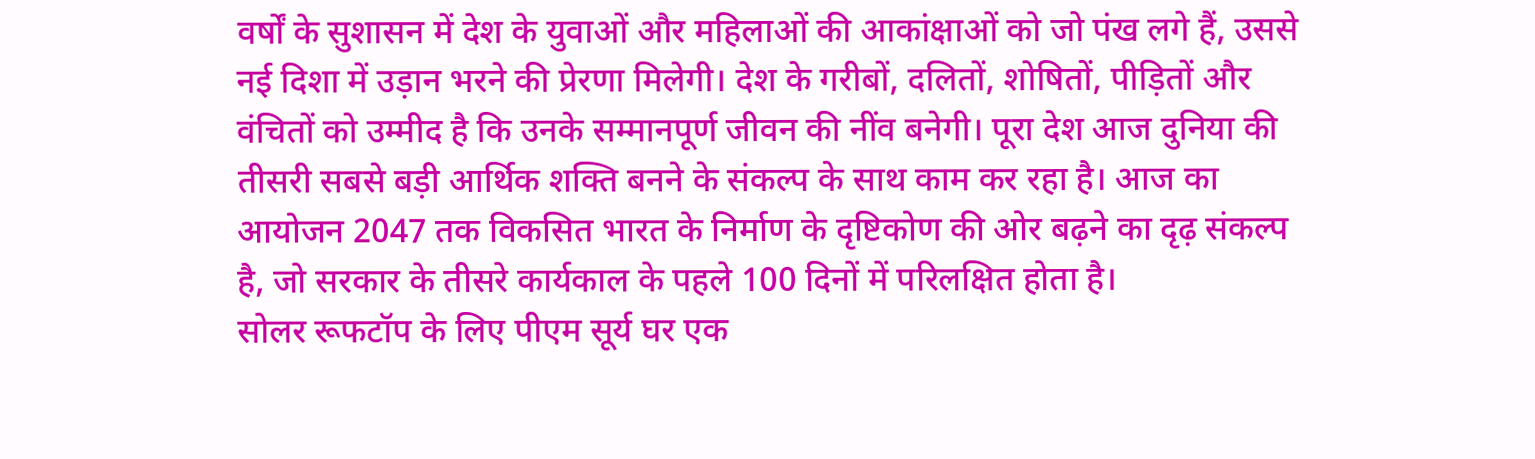वर्षों के सुशासन में देश के युवाओं और महिलाओं की आकांक्षाओं को जो पंख लगे हैं, उससे नई दिशा में उड़ान भरने की प्रेरणा मिलेगी। देश के गरीबों, दलितों, शोषितों, पीड़ितों और वंचितों को उम्मीद है कि उनके सम्मानपूर्ण जीवन की नींव बनेगी। पूरा देश आज दुनिया की तीसरी सबसे बड़ी आर्थिक शक्ति बनने के संकल्प के साथ काम कर रहा है। आज का आयोजन 2047 तक विकसित भारत के निर्माण के दृष्टिकोण की ओर बढ़ने का दृढ़ संकल्प है, जो सरकार के तीसरे कार्यकाल के पहले 100 दिनों में परिलक्षित होता है।
सोलर रूफटॉप के लिए पीएम सूर्य घर एक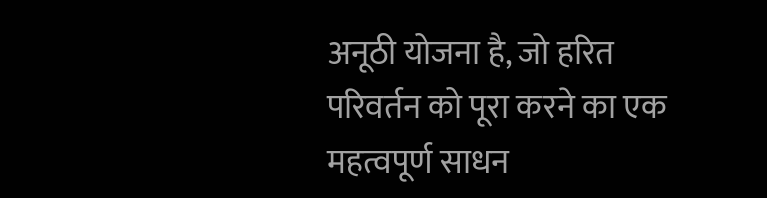अनूठी योजना है, जो हरित परिवर्तन को पूरा करने का एक महत्वपूर्ण साधन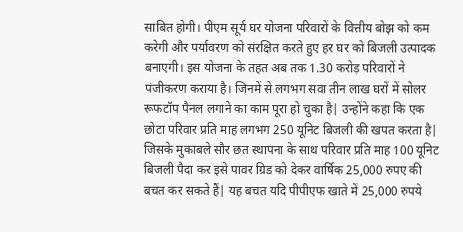साबित होगी। पीएम सूर्य घर योजना परिवारों के वित्तीय बोझ को कम करेगी और पर्यावरण को संरक्षित करते हुए हर घर को बिजली उत्पादक बनाएगी। इस योजना के तहत अब तक 1.30 करोड़ परिवारों ने पंजीकरण कराया है। जिनमें से लगभग सवा तीन लाख घरों में सोलर रूफटॉप पैनल लगाने का काम पूरा हो चुका है| उन्होंने कहा कि एक छोटा परिवार प्रति माह लगभग 250 यूनिट बिजली की खपत करता है| जिसके मुकाबले सौर छत स्थापना के साथ परिवार प्रति माह 100 यूनिट बिजली पैदा कर इसे पावर ग्रिड को देकर वार्षिक 25,000 रुपए की बचत कर सकते हैं| यह बचत यदि पीपीएफ खाते में 25,000 रुपये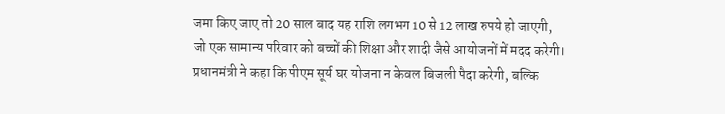जमा किए जाए तो 20 साल बाद यह राशि लगभग 10 से 12 लाख रुपये हो जाएगी, जो एक सामान्य परिवार को बच्चों की शिक्षा और शादी जैसे आयोजनों में मदद करेगी।
प्रधानमंत्री ने कहा कि पीएम सूर्य घर योजना न केवल बिजली पैदा करेगी, बल्कि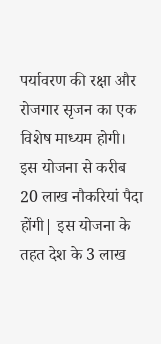पर्यावरण की रक्षा और रोजगार सृजन का एक विशेष माध्यम होगी। इस योजना से करीब 20 लाख नौकरियां पैदा होंगी| इस योजना के तहत देश के 3 लाख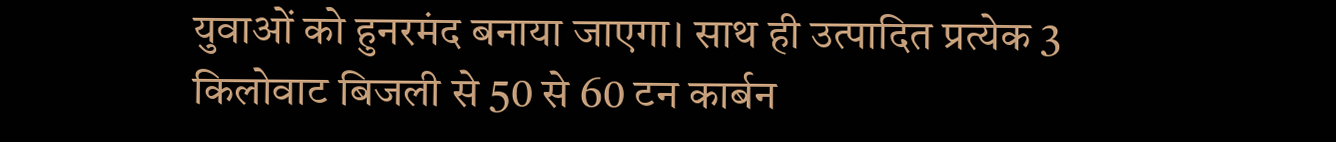युवाओं को हुनरमंद बनाया जाएगा। साथ ही उत्पादित प्रत्येक 3 किलोवाट बिजली से 50 से 60 टन कार्बन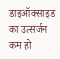डाइऑक्साइड का उत्सर्जन कम हो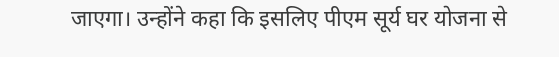जाएगा। उन्होंने कहा कि इसलिए पीएम सूर्य घर योजना से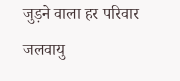जुड़ने वाला हर परिवार जलवायु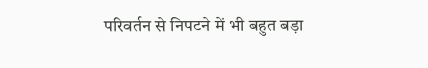परिवर्तन से निपटने में भी बहुत बड़ा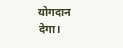योगदान देगा।